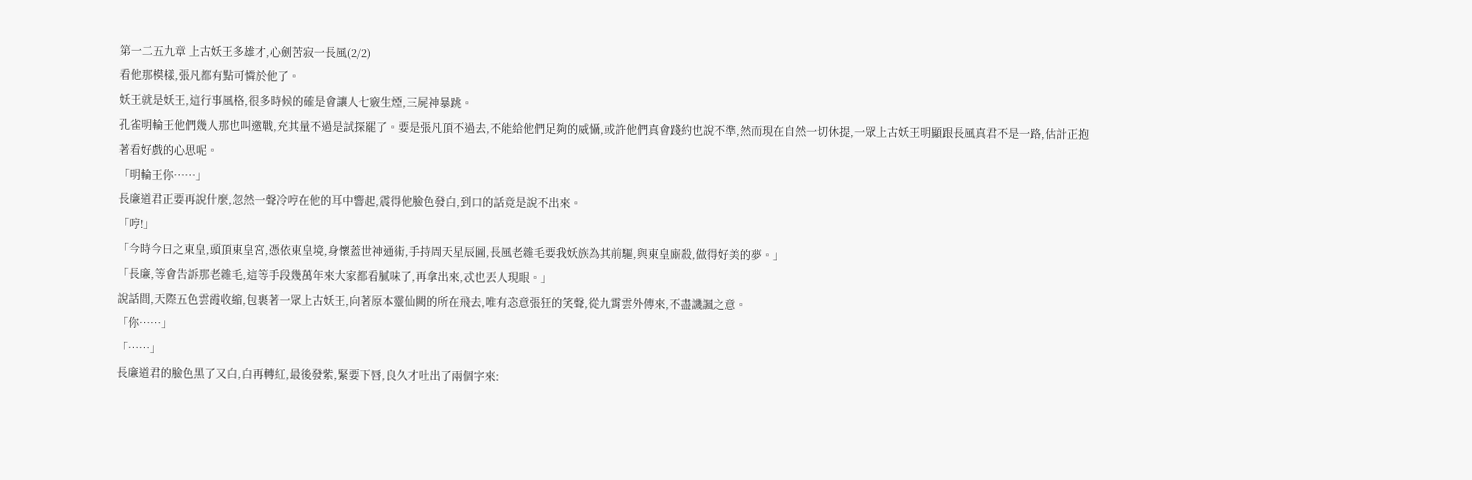第一二五九章 上古妖王多雄才,心劍苦寂一長風(2/2)
看他那模樣,張凡都有點可憐於他了。
妖王就是妖王,這行事風格,很多時候的確是會讓人七竅生煙,三屍神暴跳。
孔雀明輪王他們幾人那也叫邀戰,充其量不過是試探罷了。要是張凡頂不過去,不能給他們足夠的威懾,或許他們真會踐約也說不準,然而現在自然一切休提,一眾上古妖王明顯跟長風真君不是一路,估計正抱著看好戲的心思呢。
「明輪王你……」
長廉道君正要再說什麼,忽然一聲冷哼在他的耳中響起,震得他臉色發白,到口的話竟是說不出來。
「哼!」
「今時今曰之東皇,頭頂東皇宮,憑依東皇境,身懷蓋世神通術,手持周天星辰圖,長風老雜毛要我妖族為其前驅,與東皇廝殺,做得好美的夢。」
「長廉,等會告訴那老雜毛,這等手段幾萬年來大家都看膩味了,再拿出來,忒也丟人現眼。」
說話間,天際五色雲霞收縮,包裹著一眾上古妖王,向著原本靈仙闕的所在飛去,唯有恣意張狂的笑聲,從九霄雲外傳來,不盡譏諷之意。
「你……」
「……」
長廉道君的臉色黑了又白,白再轉紅,最後發紫,緊要下唇,良久才吐出了兩個字來: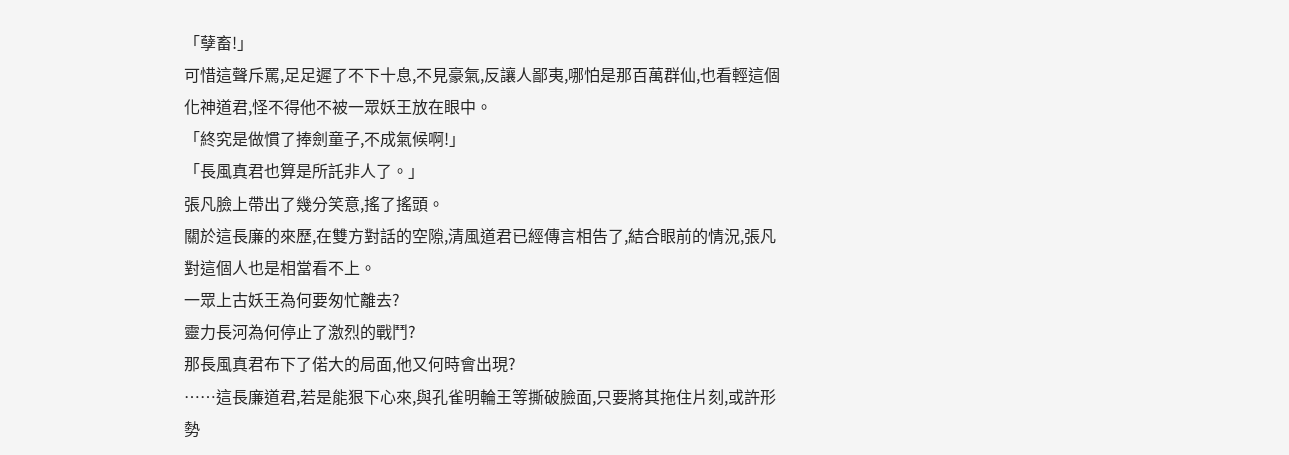「孽畜!」
可惜這聲斥罵,足足遲了不下十息,不見豪氣,反讓人鄙夷,哪怕是那百萬群仙,也看輕這個化神道君,怪不得他不被一眾妖王放在眼中。
「終究是做慣了捧劍童子,不成氣候啊!」
「長風真君也算是所託非人了。」
張凡臉上帶出了幾分笑意,搖了搖頭。
關於這長廉的來歷,在雙方對話的空隙,清風道君已經傳言相告了,結合眼前的情況,張凡對這個人也是相當看不上。
一眾上古妖王為何要匆忙離去?
靈力長河為何停止了激烈的戰鬥?
那長風真君布下了偌大的局面,他又何時會出現?
……這長廉道君,若是能狠下心來,與孔雀明輪王等撕破臉面,只要將其拖住片刻,或許形勢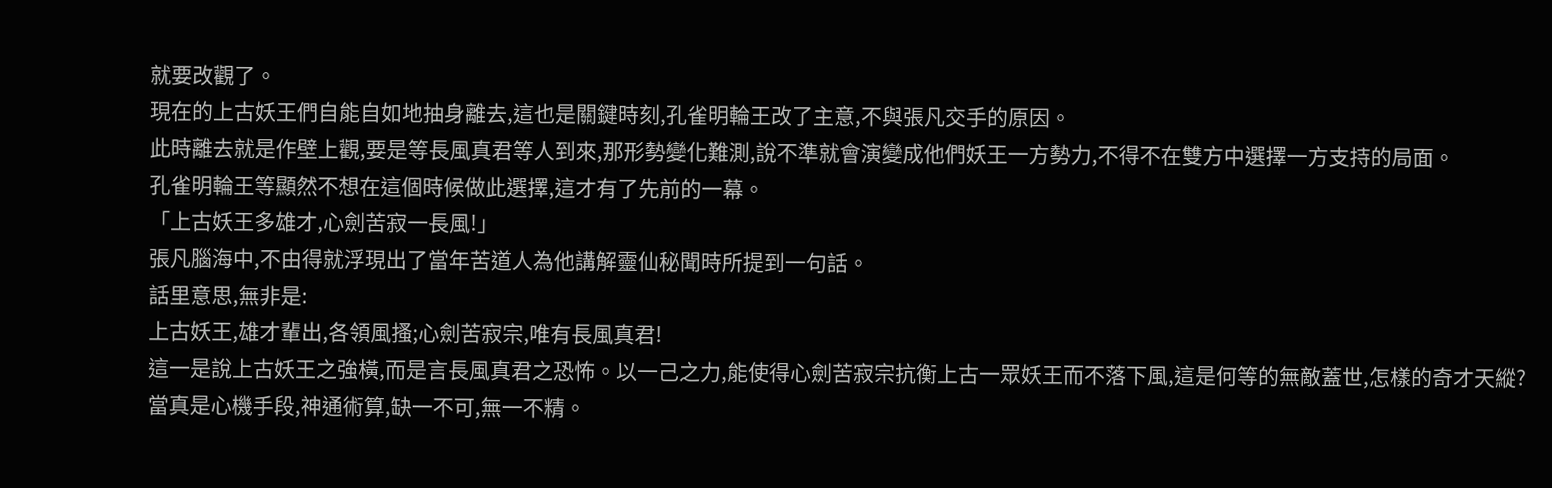就要改觀了。
現在的上古妖王們自能自如地抽身離去,這也是關鍵時刻,孔雀明輪王改了主意,不與張凡交手的原因。
此時離去就是作壁上觀,要是等長風真君等人到來,那形勢變化難測,說不準就會演變成他們妖王一方勢力,不得不在雙方中選擇一方支持的局面。
孔雀明輪王等顯然不想在這個時候做此選擇,這才有了先前的一幕。
「上古妖王多雄才,心劍苦寂一長風!」
張凡腦海中,不由得就浮現出了當年苦道人為他講解靈仙秘聞時所提到一句話。
話里意思,無非是:
上古妖王,雄才輩出,各領風搔;心劍苦寂宗,唯有長風真君!
這一是說上古妖王之強橫,而是言長風真君之恐怖。以一己之力,能使得心劍苦寂宗抗衡上古一眾妖王而不落下風,這是何等的無敵蓋世,怎樣的奇才天縱?
當真是心機手段,神通術算,缺一不可,無一不精。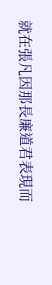就在張凡因那長廉道君表現而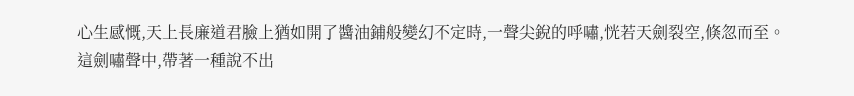心生感慨,天上長廉道君臉上猶如開了醬油鋪般變幻不定時,一聲尖銳的呼嘯,恍若天劍裂空,倏忽而至。
這劍嘯聲中,帶著一種說不出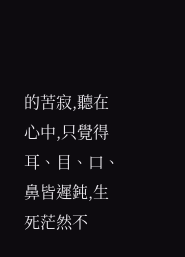的苦寂,聽在心中,只覺得耳、目、口、鼻皆遲鈍,生死茫然不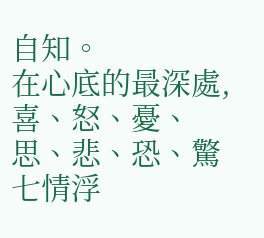自知。
在心底的最深處,喜、怒、憂、思、悲、恐、驚七情浮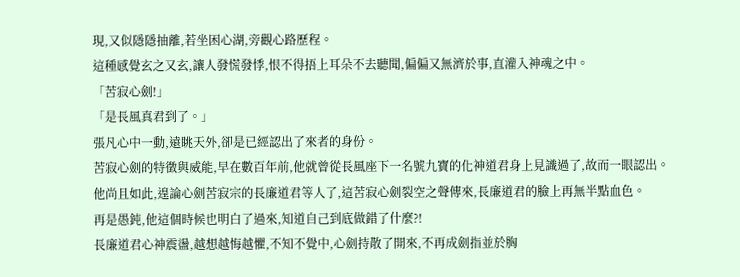現,又似隱隱抽離,若坐困心湖,旁觀心路歷程。
這種感覺玄之又玄,讓人發慌發悸,恨不得捂上耳朵不去聽聞,偏偏又無濟於事,直灌入神魂之中。
「苦寂心劍!」
「是長風真君到了。」
張凡心中一動,遠眺天外,卻是已經認出了來者的身份。
苦寂心劍的特徵與威能,早在數百年前,他就曾從長風座下一名號九寶的化神道君身上見識過了,故而一眼認出。
他尚且如此,遑論心劍苦寂宗的長廉道君等人了,這苦寂心劍裂空之聲傳來,長廉道君的臉上再無半點血色。
再是愚鈍,他這個時候也明白了過來,知道自己到底做錯了什麼?!
長廉道君心神震盪,越想越悔越懼,不知不覺中,心劍持散了開來,不再成劍指並於胸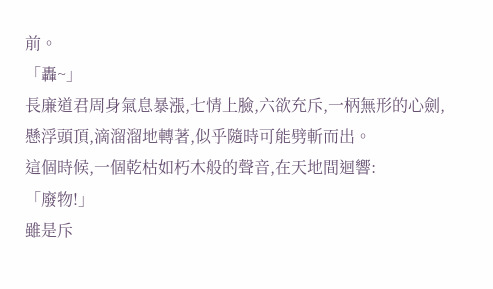前。
「轟~」
長廉道君周身氣息暴漲,七情上臉,六欲充斥,一柄無形的心劍,懸浮頭頂,滴溜溜地轉著,似乎隨時可能劈斬而出。
這個時候,一個乾枯如朽木般的聲音,在天地間迴響:
「廢物!」
雖是斥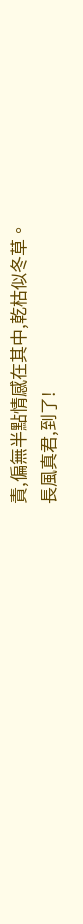責,偏無半點情感在其中,乾枯似冬草。
長風真君,到了!